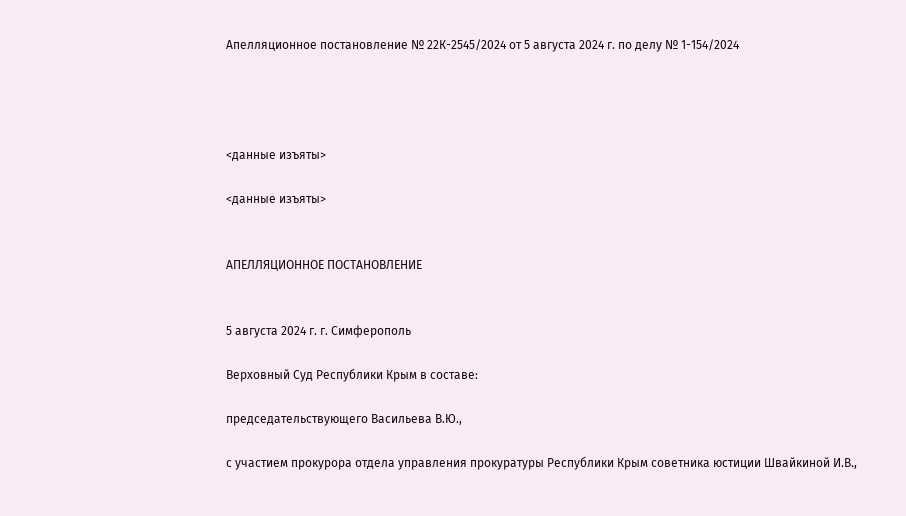Апелляционное постановление № 22К-2545/2024 от 5 августа 2024 г. по делу № 1-154/2024




<данные изъяты>

<данные изъяты>


АПЕЛЛЯЦИОННОЕ ПОСТАНОВЛЕНИЕ


5 августа 2024 г. г. Симферополь

Верховный Суд Республики Крым в составе:

председательствующего Васильева В.Ю.,

с участием прокурора отдела управления прокуратуры Республики Крым советника юстиции Швайкиной И.В.,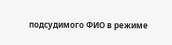подсудимого ФИО в режиме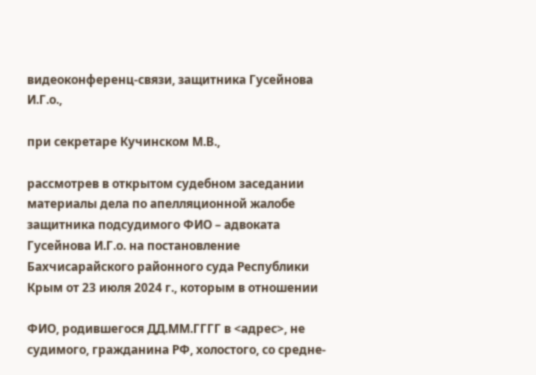видеоконференц-связи, защитника Гусейнова И.Г.о.,

при секретаре Кучинском М.В.,

рассмотрев в открытом судебном заседании материалы дела по апелляционной жалобе защитника подсудимого ФИО – адвоката Гусейнова И.Г.о. на постановление Бахчисарайского районного суда Республики Крым от 23 июля 2024 г., которым в отношении

ФИО, родившегося ДД.ММ.ГГГГ в <адрес>, не судимого, гражданина РФ, холостого, со средне-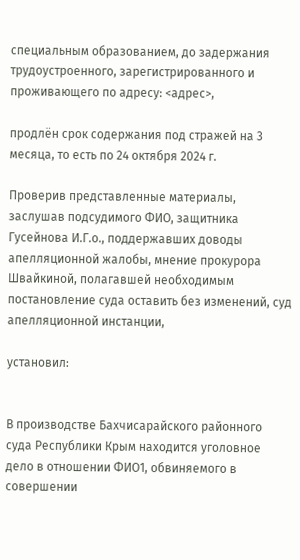специальным образованием, до задержания трудоустроенного, зарегистрированного и проживающего по адресу: <адрес>,

продлён срок содержания под стражей на 3 месяца, то есть по 24 октября 2024 г.

Проверив представленные материалы, заслушав подсудимого ФИО, защитника Гусейнова И.Г.о., поддержавших доводы апелляционной жалобы, мнение прокурора Швайкиной, полагавшей необходимым постановление суда оставить без изменений, суд апелляционной инстанции,

установил:


В производстве Бахчисарайского районного суда Республики Крым находится уголовное дело в отношении ФИО1, обвиняемого в совершении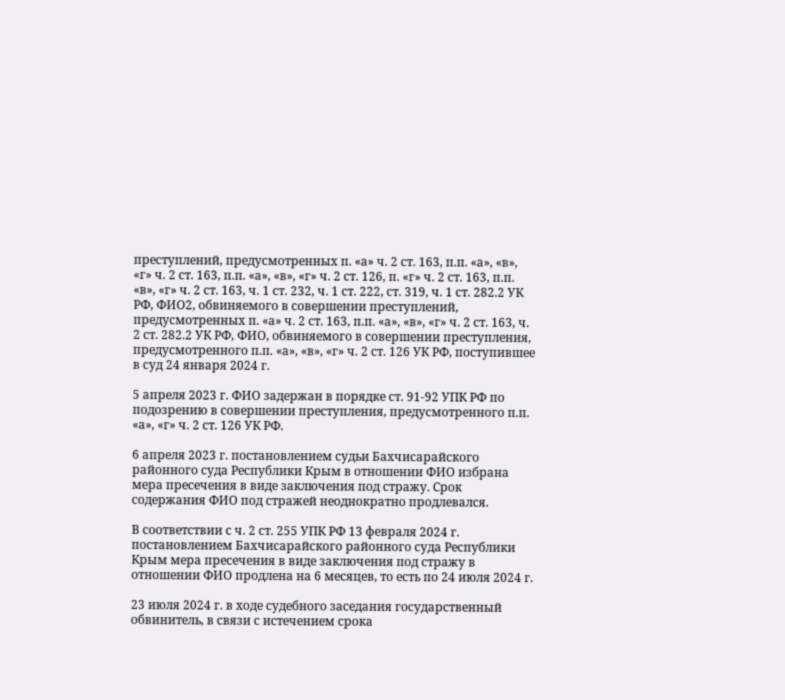преступлений, предусмотренных п. «а» ч. 2 ст. 163, п.п. «а», «в», «г» ч. 2 ст. 163, п.п. «а», «в», «г» ч. 2 ст. 126, п. «г» ч. 2 ст. 163, п.п. «в», «г» ч. 2 ст. 163, ч. 1 ст. 232, ч. 1 ст. 222, ст. 319, ч. 1 ст. 282.2 УК РФ, ФИО2, обвиняемого в совершении преступлений, предусмотренных п. «а» ч. 2 ст. 163, п.п. «а», «в», «г» ч. 2 ст. 163, ч. 2 ст. 282.2 УК РФ, ФИО, обвиняемого в совершении преступления, предусмотренного п.п. «а», «в», «г» ч. 2 ст. 126 УК РФ, поступившее в суд 24 января 2024 г.

5 апреля 2023 г. ФИО задержан в порядке ст. 91-92 УПК РФ по подозрению в совершении преступления, предусмотренного п.п. «а», «г» ч. 2 ст. 126 УК РФ.

6 апреля 2023 г. постановлением судьи Бахчисарайского районного суда Республики Крым в отношении ФИО избрана мера пресечения в виде заключения под стражу. Срок содержания ФИО под стражей неоднократно продлевался.

В соответствии с ч. 2 ст. 255 УПК РФ 13 февраля 2024 г. постановлением Бахчисарайского районного суда Республики Крым мера пресечения в виде заключения под стражу в отношении ФИО продлена на 6 месяцев, то есть по 24 июля 2024 г.

23 июля 2024 г. в ходе судебного заседания государственный обвинитель, в связи с истечением срока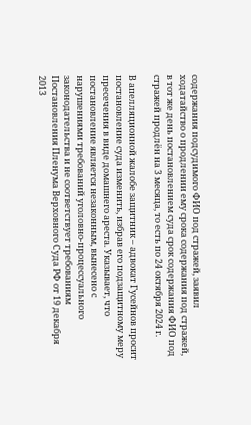содержания подсудимого ФИО под стражей, заявил ходатайство о продлении ему срока содержания под стражей, в тот же день постановлением суда срок содержания ФИО под стражей продлён на 3 месяца, то есть по 24 октября 2024 г.

В апелляционной жалобе защитник – адвокат Гусейнов просит постановление суда изменить, избрав его подзащитному меру пресечения в виде домашнего ареста. Указывает, что постановление является незаконным, вынесено с нарушениями требований уголовно-процессуального законодательства и не соответствует требованиям Постановления Пленума Верховного Суда РФ от 19 декабря 2013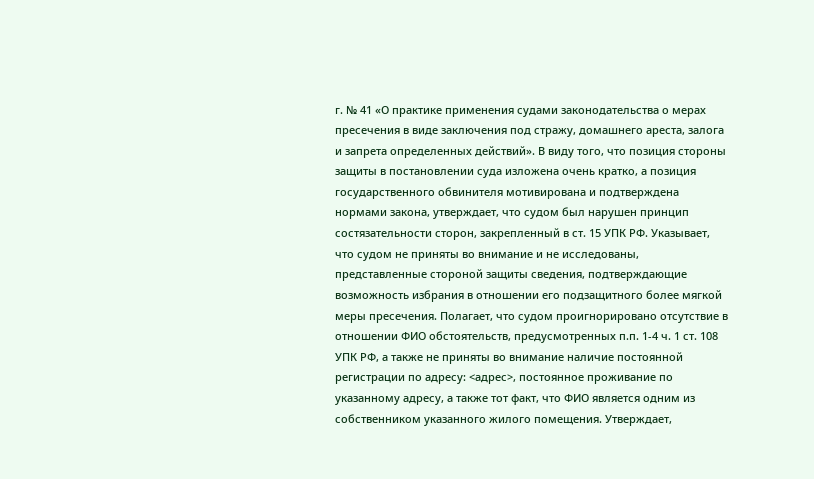г. № 41 «О практике применения судами законодательства о мерах пресечения в виде заключения под стражу, домашнего ареста, залога и запрета определенных действий». В виду того, что позиция стороны защиты в постановлении суда изложена очень кратко, а позиция государственного обвинителя мотивирована и подтверждена нормами закона, утверждает, что судом был нарушен принцип состязательности сторон, закрепленный в ст. 15 УПК РФ. Указывает, что судом не приняты во внимание и не исследованы, представленные стороной защиты сведения, подтверждающие возможность избрания в отношении его подзащитного более мягкой меры пресечения. Полагает, что судом проигнорировано отсутствие в отношении ФИО обстоятельств, предусмотренных п.п. 1-4 ч. 1 ст. 108 УПК РФ, а также не приняты во внимание наличие постоянной регистрации по адресу: <адрес>, постоянное проживание по указанному адресу, а также тот факт, что ФИО является одним из собственником указанного жилого помещения. Утверждает,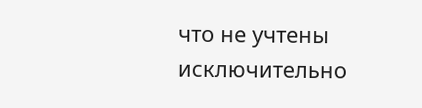что не учтены исключительно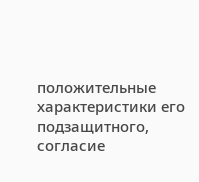положительные характеристики его подзащитного, согласие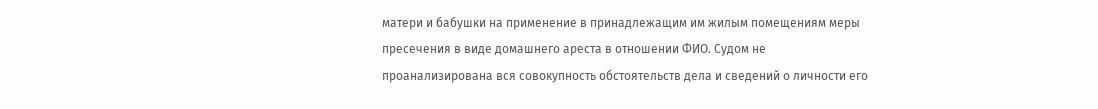матери и бабушки на применение в принадлежащим им жилым помещениям меры пресечения в виде домашнего ареста в отношении ФИО. Судом не проанализирована вся совокупность обстоятельств дела и сведений о личности его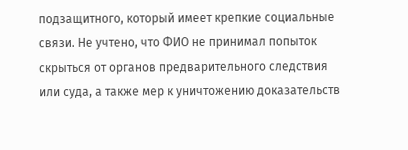подзащитного, который имеет крепкие социальные связи. Не учтено, что ФИО не принимал попыток скрыться от органов предварительного следствия или суда, а также мер к уничтожению доказательств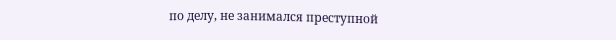по делу, не занимался преступной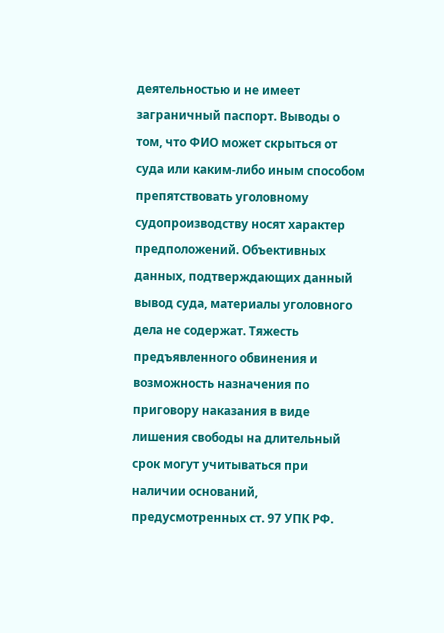деятельностью и не имеет заграничный паспорт. Выводы о том, что ФИО может скрыться от суда или каким-либо иным способом препятствовать уголовному судопроизводству носят характер предположений. Объективных данных, подтверждающих данный вывод суда, материалы уголовного дела не содержат. Тяжесть предъявленного обвинения и возможность назначения по приговору наказания в виде лишения свободы на длительный срок могут учитываться при наличии оснований, предусмотренных ст. 97 УПК РФ.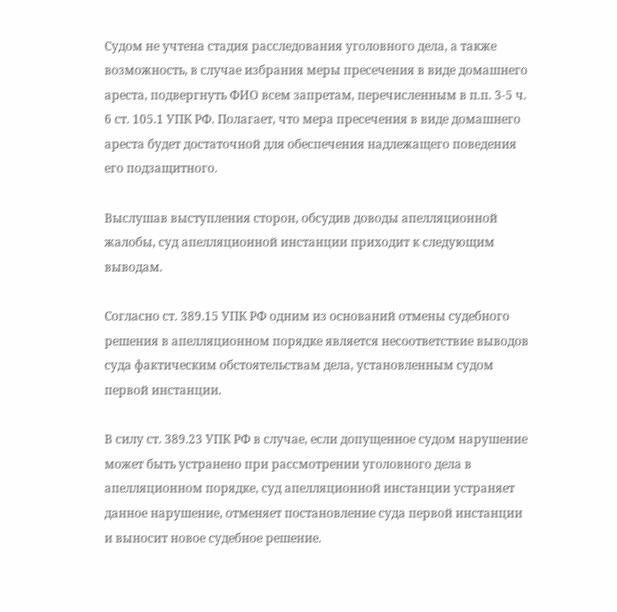Судом не учтена стадия расследования уголовного дела, а также возможность, в случае избрания меры пресечения в виде домашнего ареста, подвергнуть ФИО всем запретам, перечисленным в п.п. 3-5 ч. 6 ст. 105.1 УПК РФ. Полагает, что мера пресечения в виде домашнего ареста будет достаточной для обеспечения надлежащего поведения его подзащитного.

Выслушав выступления сторон, обсудив доводы апелляционной жалобы, суд апелляционной инстанции приходит к следующим выводам.

Согласно ст. 389.15 УПК РФ одним из оснований отмены судебного решения в апелляционном порядке является несоответствие выводов суда фактическим обстоятельствам дела, установленным судом первой инстанции.

В силу ст. 389.23 УПК РФ в случае, если допущенное судом нарушение может быть устранено при рассмотрении уголовного дела в апелляционном порядке, суд апелляционной инстанции устраняет данное нарушение, отменяет постановление суда первой инстанции и выносит новое судебное решение.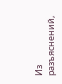Из разъяснений,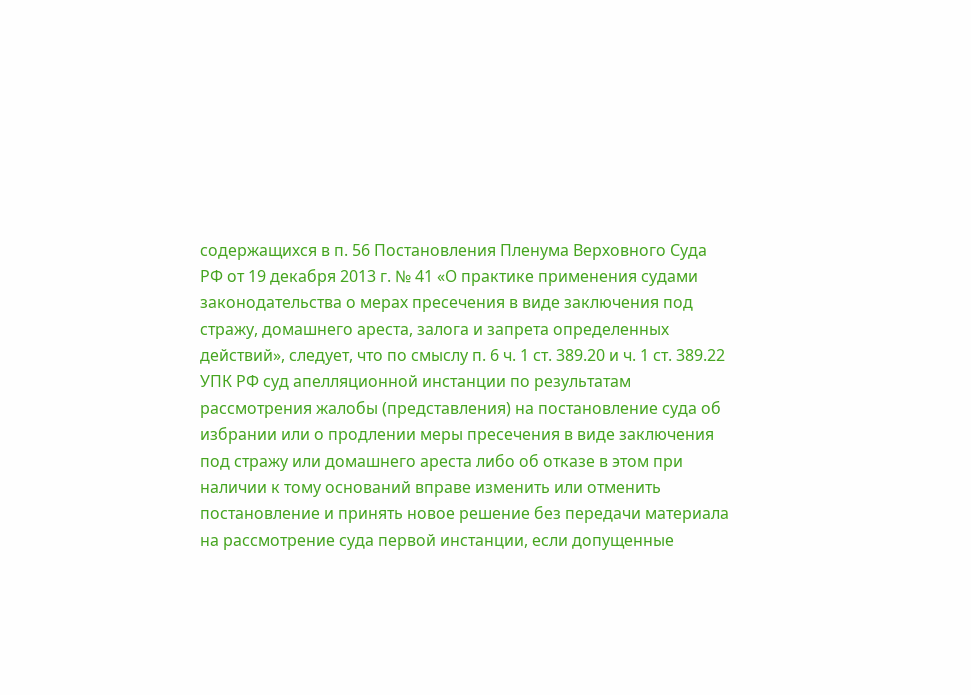содержащихся в п. 56 Постановления Пленума Верховного Суда РФ от 19 декабря 2013 г. № 41 «О практике применения судами законодательства о мерах пресечения в виде заключения под стражу, домашнего ареста, залога и запрета определенных действий», следует, что по смыслу п. 6 ч. 1 ст. 389.20 и ч. 1 ст. 389.22 УПК РФ суд апелляционной инстанции по результатам рассмотрения жалобы (представления) на постановление суда об избрании или о продлении меры пресечения в виде заключения под стражу или домашнего ареста либо об отказе в этом при наличии к тому оснований вправе изменить или отменить постановление и принять новое решение без передачи материала на рассмотрение суда первой инстанции, если допущенные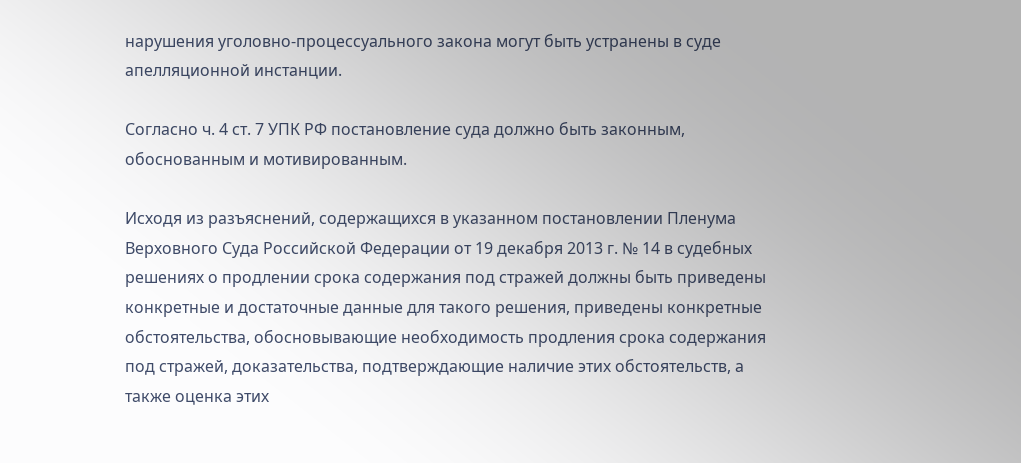нарушения уголовно-процессуального закона могут быть устранены в суде апелляционной инстанции.

Согласно ч. 4 ст. 7 УПК РФ постановление суда должно быть законным, обоснованным и мотивированным.

Исходя из разъяснений, содержащихся в указанном постановлении Пленума Верховного Суда Российской Федерации от 19 декабря 2013 г. № 14 в судебных решениях о продлении срока содержания под стражей должны быть приведены конкретные и достаточные данные для такого решения, приведены конкретные обстоятельства, обосновывающие необходимость продления срока содержания под стражей, доказательства, подтверждающие наличие этих обстоятельств, а также оценка этих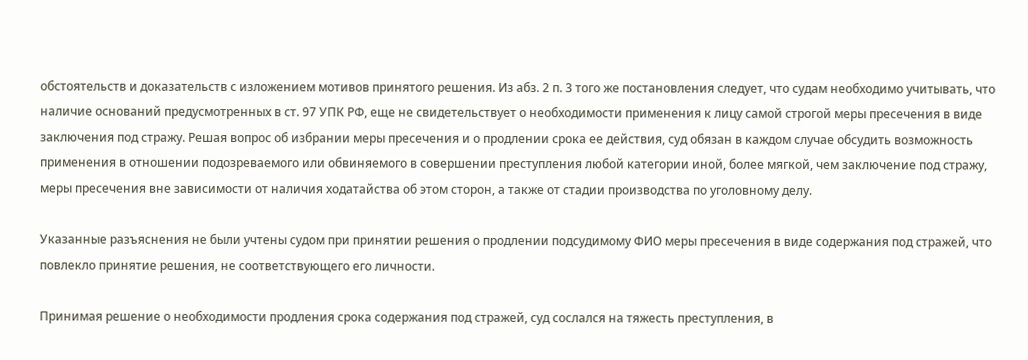обстоятельств и доказательств с изложением мотивов принятого решения. Из абз. 2 п. 3 того же постановления следует, что судам необходимо учитывать, что наличие оснований предусмотренных в ст. 97 УПК РФ, еще не свидетельствует о необходимости применения к лицу самой строгой меры пресечения в виде заключения под стражу. Решая вопрос об избрании меры пресечения и о продлении срока ее действия, суд обязан в каждом случае обсудить возможность применения в отношении подозреваемого или обвиняемого в совершении преступления любой категории иной, более мягкой, чем заключение под стражу, меры пресечения вне зависимости от наличия ходатайства об этом сторон, а также от стадии производства по уголовному делу.

Указанные разъяснения не были учтены судом при принятии решения о продлении подсудимому ФИО меры пресечения в виде содержания под стражей, что повлекло принятие решения, не соответствующего его личности.

Принимая решение о необходимости продления срока содержания под стражей, суд сослался на тяжесть преступления, в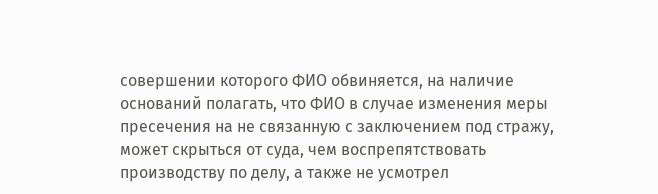совершении которого ФИО обвиняется, на наличие оснований полагать, что ФИО в случае изменения меры пресечения на не связанную с заключением под стражу, может скрыться от суда, чем воспрепятствовать производству по делу, а также не усмотрел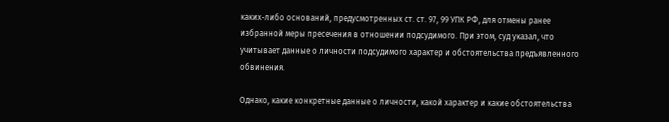каких-либо оснований, предусмотренных ст. ст. 97, 99 УПК РФ, для отмены ранее избранной меры пресечения в отношении подсудимого. При этом, суд указал, что учитывает данные о личности подсудимого характер и обстоятельства предъявленного обвинения.

Однако, какие конкретные данные о личности, какой характер и какие обстоятельства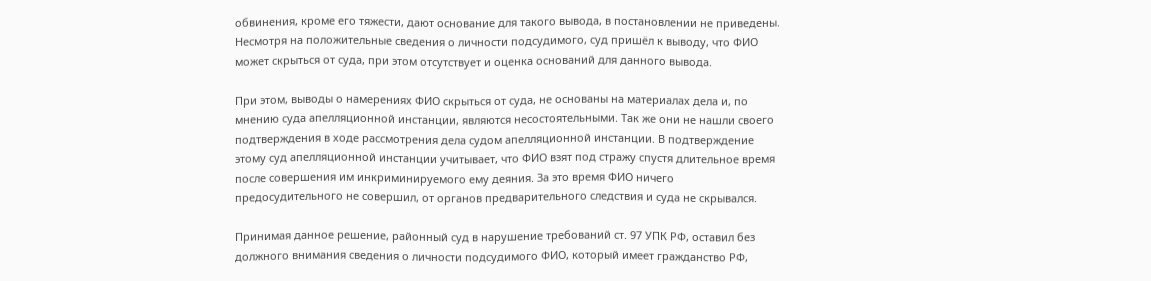обвинения, кроме его тяжести, дают основание для такого вывода, в постановлении не приведены. Несмотря на положительные сведения о личности подсудимого, суд пришёл к выводу, что ФИО может скрыться от суда, при этом отсутствует и оценка оснований для данного вывода.

При этом, выводы о намерениях ФИО скрыться от суда, не основаны на материалах дела и, по мнению суда апелляционной инстанции, являются несостоятельными. Так же они не нашли своего подтверждения в ходе рассмотрения дела судом апелляционной инстанции. В подтверждение этому суд апелляционной инстанции учитывает, что ФИО взят под стражу спустя длительное время после совершения им инкриминируемого ему деяния. За это время ФИО ничего предосудительного не совершил, от органов предварительного следствия и суда не скрывался.

Принимая данное решение, районный суд в нарушение требований ст. 97 УПК РФ, оставил без должного внимания сведения о личности подсудимого ФИО, который имеет гражданство РФ,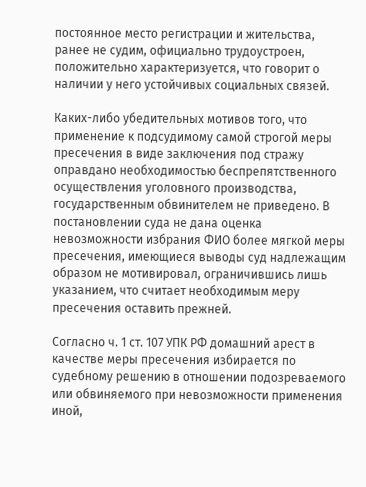постоянное место регистрации и жительства, ранее не судим, официально трудоустроен, положительно характеризуется, что говорит о наличии у него устойчивых социальных связей.

Каких-либо убедительных мотивов того, что применение к подсудимому самой строгой меры пресечения в виде заключения под стражу оправдано необходимостью беспрепятственного осуществления уголовного производства, государственным обвинителем не приведено. В постановлении суда не дана оценка невозможности избрания ФИО более мягкой меры пресечения, имеющиеся выводы суд надлежащим образом не мотивировал, ограничившись лишь указанием, что считает необходимым меру пресечения оставить прежней.

Согласно ч. 1 ст. 107 УПК РФ домашний арест в качестве меры пресечения избирается по судебному решению в отношении подозреваемого или обвиняемого при невозможности применения иной,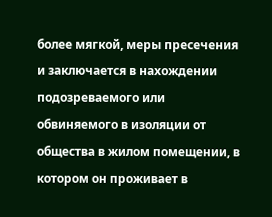более мягкой, меры пресечения и заключается в нахождении подозреваемого или обвиняемого в изоляции от общества в жилом помещении, в котором он проживает в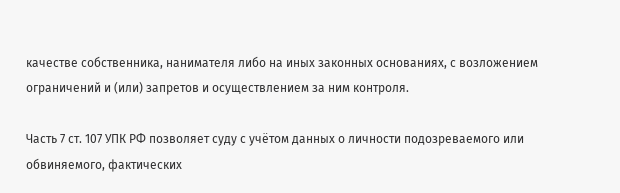качестве собственника, нанимателя либо на иных законных основаниях, с возложением ограничений и (или) запретов и осуществлением за ним контроля.

Часть 7 ст. 107 УПК РФ позволяет суду с учётом данных о личности подозреваемого или обвиняемого, фактических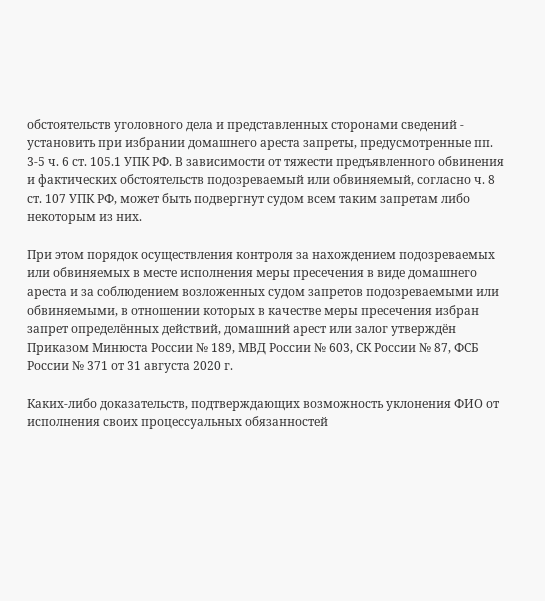обстоятельств уголовного дела и представленных сторонами сведений - установить при избрании домашнего ареста запреты, предусмотренные пп. 3-5 ч. 6 ст. 105.1 УПК РФ. В зависимости от тяжести предъявленного обвинения и фактических обстоятельств подозреваемый или обвиняемый, согласно ч. 8 ст. 107 УПК РФ, может быть подвергнут судом всем таким запретам либо некоторым из них.

При этом порядок осуществления контроля за нахождением подозреваемых или обвиняемых в месте исполнения меры пресечения в виде домашнего ареста и за соблюдением возложенных судом запретов подозреваемыми или обвиняемыми, в отношении которых в качестве меры пресечения избран запрет определённых действий, домашний арест или залог утверждён Приказом Минюста России № 189, МВД России № 603, СК России № 87, ФСБ России № 371 от 31 августа 2020 г.

Каких-либо доказательств, подтверждающих возможность уклонения ФИО от исполнения своих процессуальных обязанностей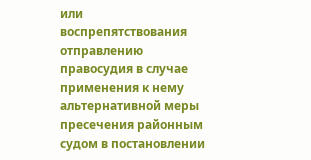или воспрепятствования отправлению правосудия в случае применения к нему альтернативной меры пресечения районным судом в постановлении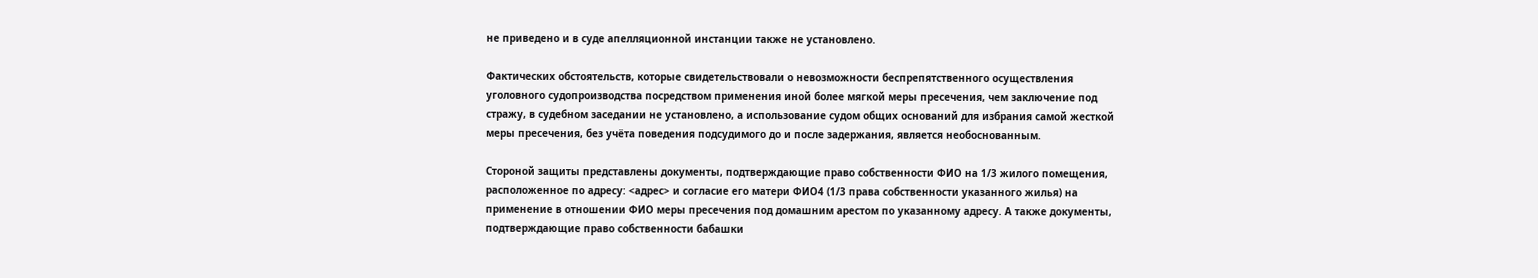не приведено и в суде апелляционной инстанции также не установлено.

Фактических обстоятельств, которые свидетельствовали о невозможности беспрепятственного осуществления уголовного судопроизводства посредством применения иной более мягкой меры пресечения, чем заключение под стражу, в судебном заседании не установлено, а использование судом общих оснований для избрания самой жесткой меры пресечения, без учёта поведения подсудимого до и после задержания, является необоснованным.

Стороной защиты представлены документы, подтверждающие право собственности ФИО на 1/3 жилого помещения, расположенное по адресу: <адрес> и согласие его матери ФИО4 (1/3 права собственности указанного жилья) на применение в отношении ФИО меры пресечения под домашним арестом по указанному адресу. А также документы, подтверждающие право собственности бабашки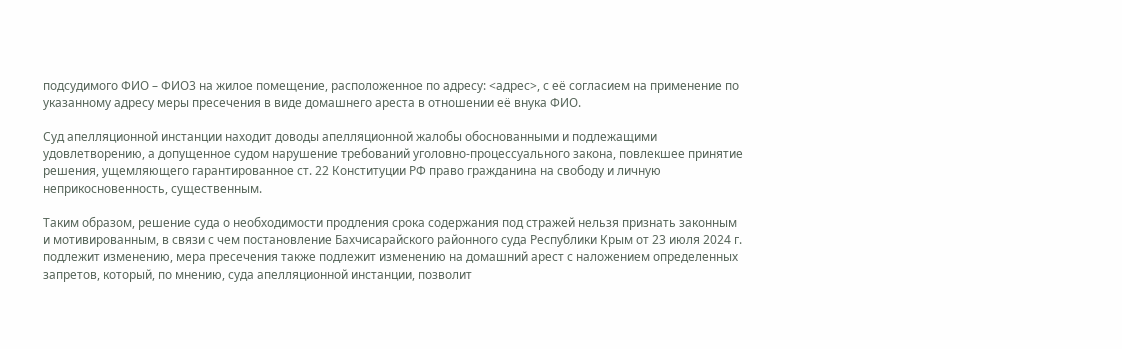подсудимого ФИО – ФИО3 на жилое помещение, расположенное по адресу: <адрес>, с её согласием на применение по указанному адресу меры пресечения в виде домашнего ареста в отношении её внука ФИО.

Суд апелляционной инстанции находит доводы апелляционной жалобы обоснованными и подлежащими удовлетворению, а допущенное судом нарушение требований уголовно-процессуального закона, повлекшее принятие решения, ущемляющего гарантированное ст. 22 Конституции РФ право гражданина на свободу и личную неприкосновенность, существенным.

Таким образом, решение суда о необходимости продления срока содержания под стражей нельзя признать законным и мотивированным, в связи с чем постановление Бахчисарайского районного суда Республики Крым от 23 июля 2024 г. подлежит изменению, мера пресечения также подлежит изменению на домашний арест с наложением определенных запретов, который, по мнению, суда апелляционной инстанции, позволит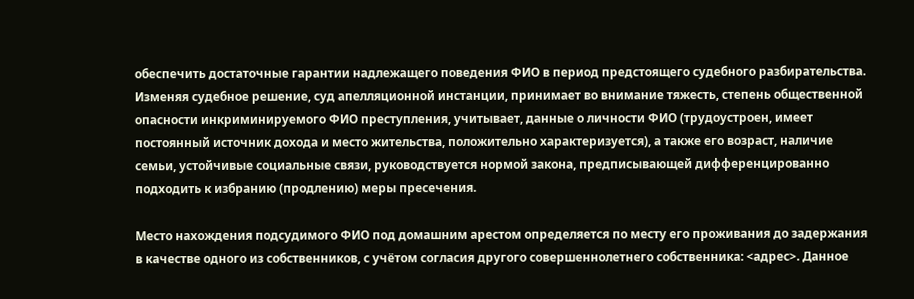обеспечить достаточные гарантии надлежащего поведения ФИО в период предстоящего судебного разбирательства. Изменяя судебное решение, суд апелляционной инстанции, принимает во внимание тяжесть, степень общественной опасности инкриминируемого ФИО преступления, учитывает, данные о личности ФИО (трудоустроен, имеет постоянный источник дохода и место жительства, положительно характеризуется), а также его возраст, наличие семьи, устойчивые социальные связи, руководствуется нормой закона, предписывающей дифференцированно подходить к избранию (продлению) меры пресечения.

Место нахождения подсудимого ФИО под домашним арестом определяется по месту его проживания до задержания в качестве одного из собственников, с учётом согласия другого совершеннолетнего собственника: <адрес>. Данное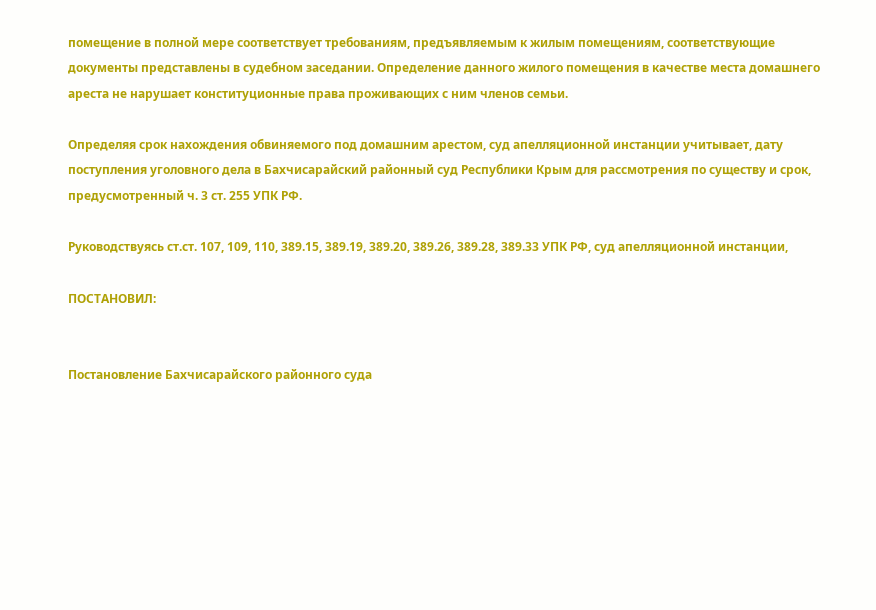помещение в полной мере соответствует требованиям, предъявляемым к жилым помещениям, соответствующие документы представлены в судебном заседании. Определение данного жилого помещения в качестве места домашнего ареста не нарушает конституционные права проживающих с ним членов семьи.

Определяя срок нахождения обвиняемого под домашним арестом, суд апелляционной инстанции учитывает, дату поступления уголовного дела в Бахчисарайский районный суд Республики Крым для рассмотрения по существу и срок, предусмотренный ч. 3 ст. 255 УПК РФ.

Руководствуясь ст.ст. 107, 109, 110, 389.15, 389.19, 389.20, 389.26, 389.28, 389.33 УПК РФ, суд апелляционной инстанции,

ПОСТАНОВИЛ:


Постановление Бахчисарайского районного суда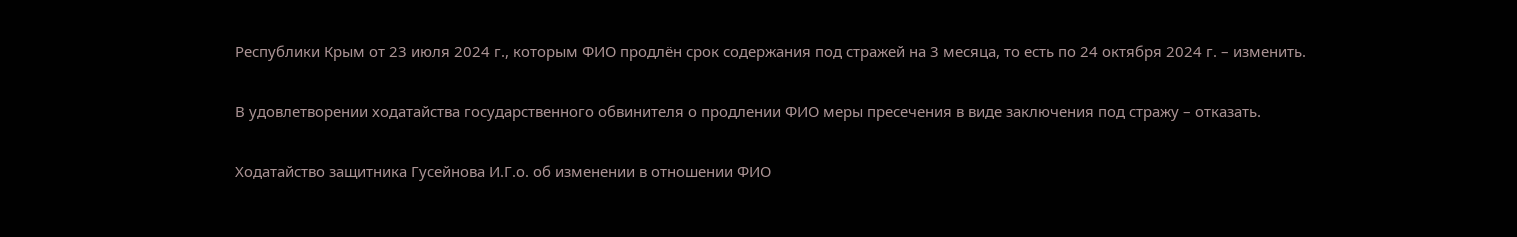Республики Крым от 23 июля 2024 г., которым ФИО продлён срок содержания под стражей на 3 месяца, то есть по 24 октября 2024 г. – изменить.

В удовлетворении ходатайства государственного обвинителя о продлении ФИО меры пресечения в виде заключения под стражу – отказать.

Ходатайство защитника Гусейнова И.Г.о. об изменении в отношении ФИО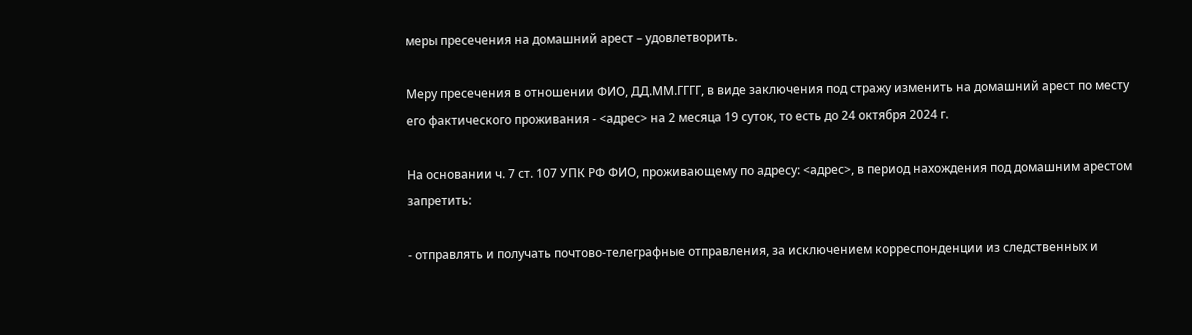меры пресечения на домашний арест – удовлетворить.

Меру пресечения в отношении ФИО, ДД.ММ.ГГГГ, в виде заключения под стражу изменить на домашний арест по месту его фактического проживания - <адрес> на 2 месяца 19 суток, то есть до 24 октября 2024 г.

На основании ч. 7 ст. 107 УПК РФ ФИО, проживающему по адресу: <адрес>, в период нахождения под домашним арестом запретить:

- отправлять и получать почтово-телеграфные отправления, за исключением корреспонденции из следственных и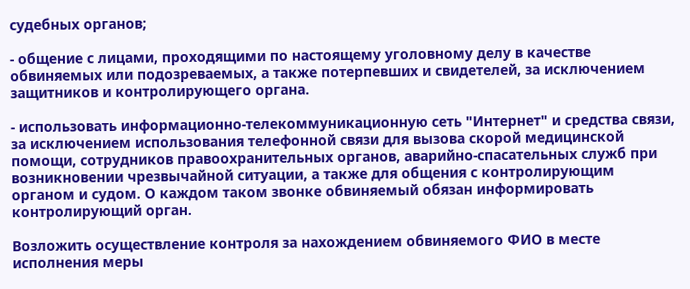судебных органов;

- общение с лицами, проходящими по настоящему уголовному делу в качестве обвиняемых или подозреваемых, а также потерпевших и свидетелей, за исключением защитников и контролирующего органа.

- использовать информационно-телекоммуникационную сеть "Интернет" и средства связи, за исключением использования телефонной связи для вызова скорой медицинской помощи, сотрудников правоохранительных органов, аварийно-спасательных служб при возникновении чрезвычайной ситуации, а также для общения с контролирующим органом и судом. О каждом таком звонке обвиняемый обязан информировать контролирующий орган.

Возложить осуществление контроля за нахождением обвиняемого ФИО в месте исполнения меры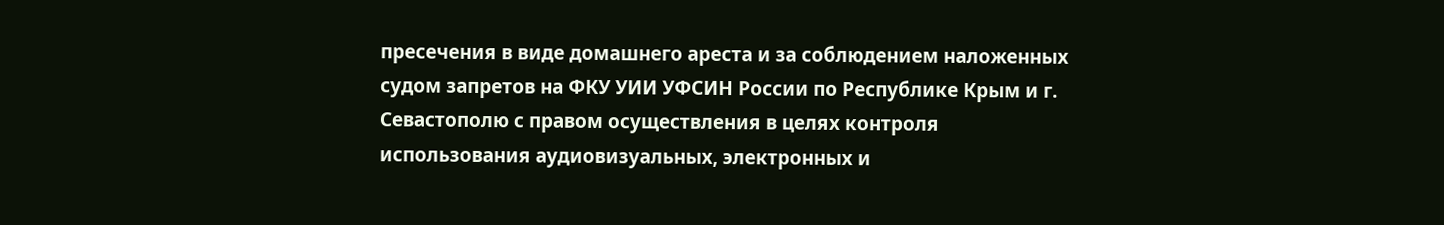пресечения в виде домашнего ареста и за соблюдением наложенных судом запретов на ФКУ УИИ УФСИН России по Республике Крым и г. Севастополю с правом осуществления в целях контроля использования аудиовизуальных, электронных и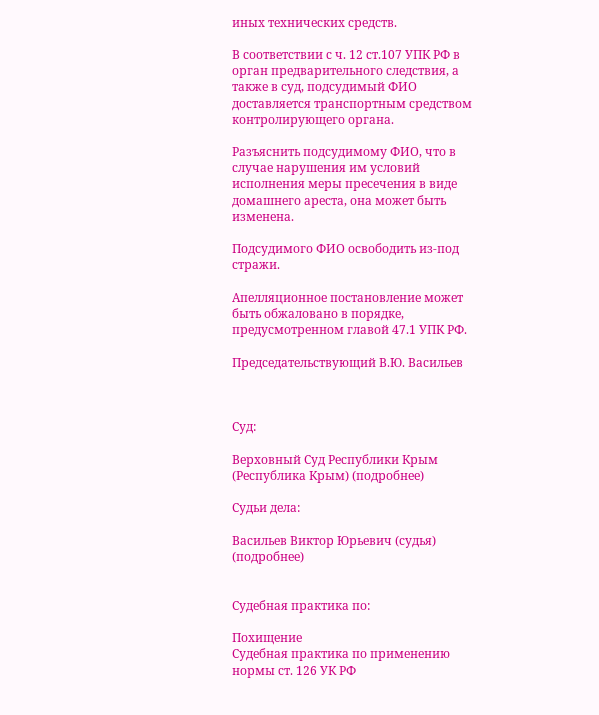иных технических средств.

В соответствии с ч. 12 ст.107 УПК РФ в орган предварительного следствия, а также в суд, подсудимый ФИО доставляется транспортным средством контролирующего органа.

Разъяснить подсудимому ФИО, что в случае нарушения им условий исполнения меры пресечения в виде домашнего ареста, она может быть изменена.

Подсудимого ФИО освободить из-под стражи.

Апелляционное постановление может быть обжаловано в порядке, предусмотренном главой 47.1 УПК РФ.

Председательствующий В.Ю. Васильев



Суд:

Верховный Суд Республики Крым (Республика Крым) (подробнее)

Судьи дела:

Васильев Виктор Юрьевич (судья) (подробнее)


Судебная практика по:

Похищение
Судебная практика по применению нормы ст. 126 УК РФ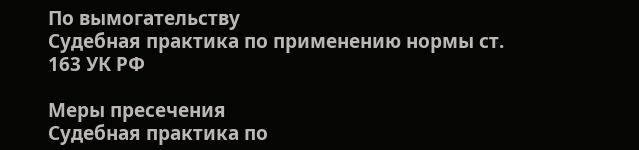По вымогательству
Судебная практика по применению нормы ст. 163 УК РФ

Меры пресечения
Судебная практика по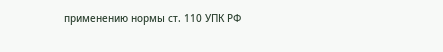применению нормы ст. 110 УПК РФ